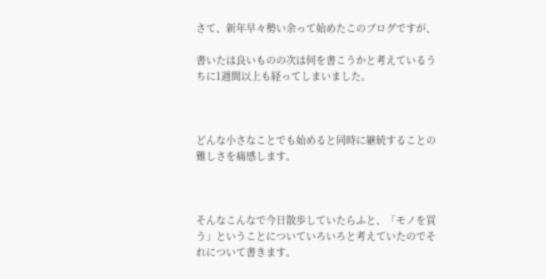さて、新年早々勢い余って始めたこのブログですが、

書いたは良いものの次は何を書こうかと考えているうちに1週間以上も経ってしまいました。



どんな小さなことでも始めると同時に継続することの難しさを痛感します。



そんなこんなで今日散歩していたらふと、「モノを買う」ということについていろいろと考えていたのでそれについて書きます。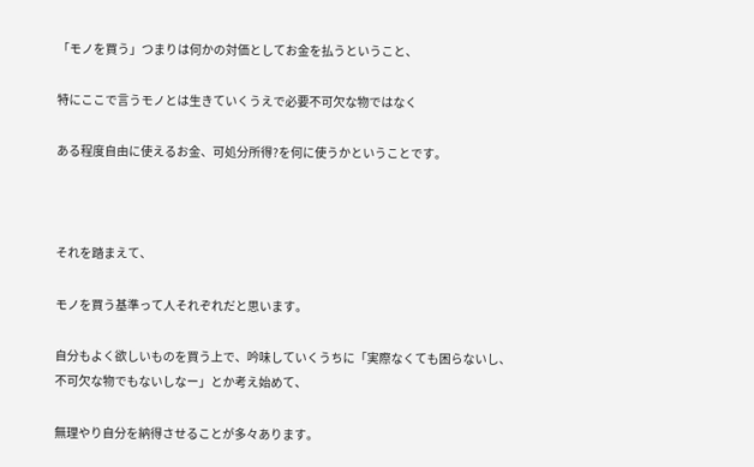「モノを買う」つまりは何かの対価としてお金を払うということ、

特にここで言うモノとは生きていくうえで必要不可欠な物ではなく

ある程度自由に使えるお金、可処分所得?を何に使うかということです。



それを踏まえて、

モノを買う基準って人それぞれだと思います。

自分もよく欲しいものを買う上で、吟味していくうちに「実際なくても困らないし、不可欠な物でもないしなー」とか考え始めて、

無理やり自分を納得させることが多々あります。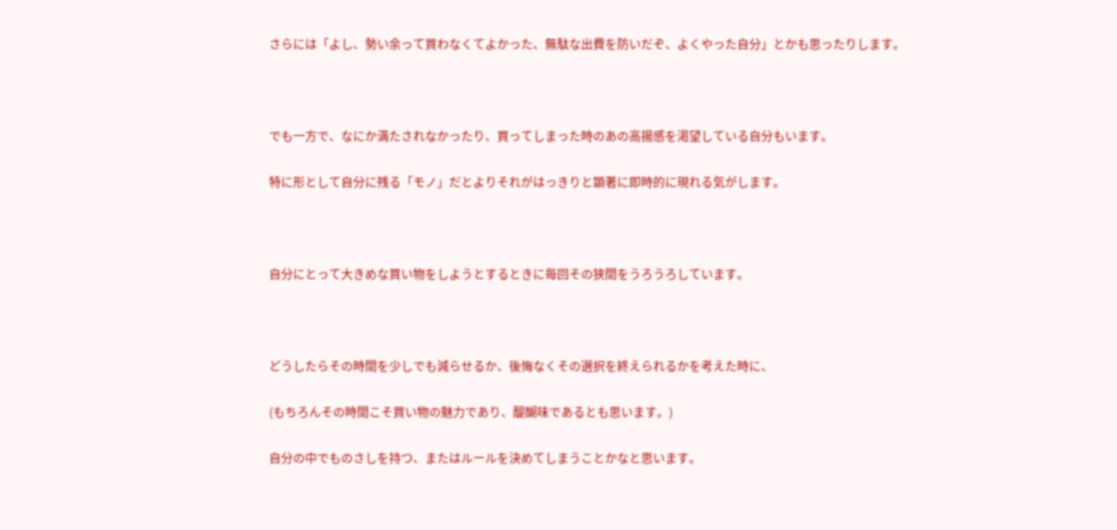さらには「よし、勢い余って買わなくてよかった、無駄な出費を防いだぞ、よくやった自分」とかも思ったりします。



でも一方で、なにか満たされなかったり、買ってしまった時のあの高揚感を渇望している自分もいます。

特に形として自分に残る「モノ」だとよりそれがはっきりと顕著に即時的に現れる気がします。



自分にとって大きめな買い物をしようとするときに毎回その狭間をうろうろしています。



どうしたらその時間を少しでも減らせるか、後悔なくその選択を終えられるかを考えた時に、

(もちろんその時間こそ買い物の魅力であり、醍醐味であるとも思います。)

自分の中でものさしを持つ、またはルールを決めてしまうことかなと思います。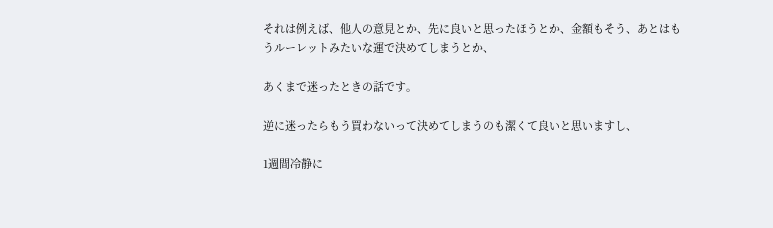それは例えば、他人の意見とか、先に良いと思ったほうとか、金額もそう、あとはもうルーレットみたいな運で決めてしまうとか、

あくまで迷ったときの話です。

逆に迷ったらもう買わないって決めてしまうのも潔くて良いと思いますし、

1週間冷静に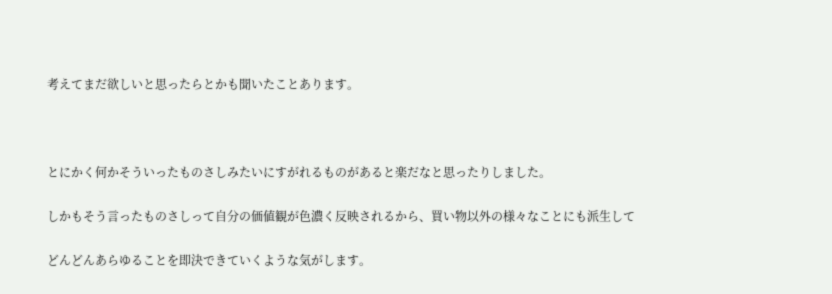考えてまだ欲しいと思ったらとかも聞いたことあります。



とにかく何かそういったものさしみたいにすがれるものがあると楽だなと思ったりしました。

しかもそう言ったものさしって自分の価値観が色濃く反映されるから、買い物以外の様々なことにも派生して

どんどんあらゆることを即決できていくような気がします。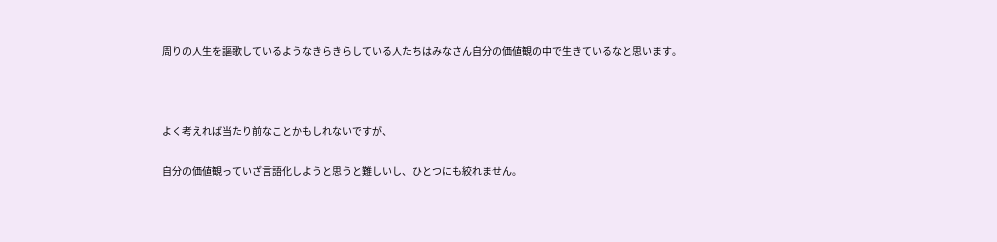周りの人生を謳歌しているようなきらきらしている人たちはみなさん自分の価値観の中で生きているなと思います。



よく考えれば当たり前なことかもしれないですが、

自分の価値観っていざ言語化しようと思うと難しいし、ひとつにも絞れません。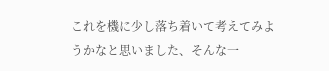これを機に少し落ち着いて考えてみようかなと思いました、そんな一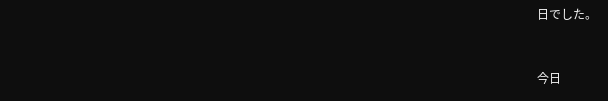日でした。



今日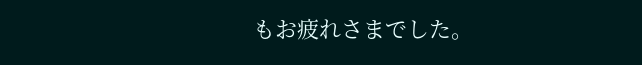もお疲れさまでした。